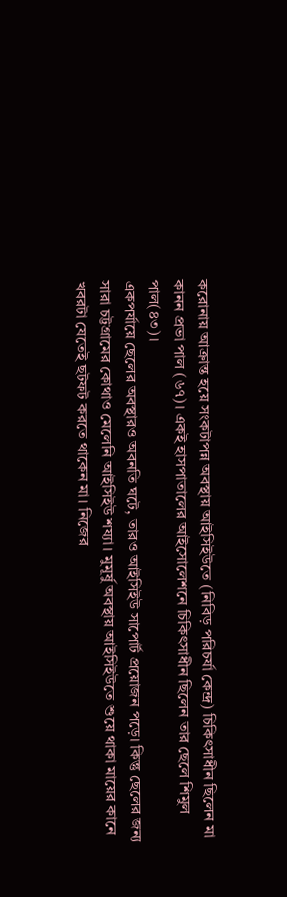করোনায় আক্রান্ত হয়ে সংকটাপন্ন অবস্থায় আইসিইউতে (নিবিড় পরিচর্যা কেন্দ্র) চিকিৎসাধীন ছিলেন মা কানন প্রভা পাল (৬৭)। একই হাসপাতালের আইসোলেশনে চিকিৎসাধীন ছিলেন তার ছেলে শিমুল পাল(৪৩)।
একপর্যায়ে ছেলের অবস্থারও অবনতি ঘটে, তারও আইসিইউ সাপোর্ট প্রয়োজন পড়ে। কিন্তু ছেলের জন্য সারা চট্টগ্রামের কোথাও মেলেনি আইসিইউ শয্যা। মুমূর্ষু অবস্থায় আইসিইউতে শুয়ে থাকা মায়ের কানে খবরটা যেতেই ছটফট করতে থাকেন মা। নিজের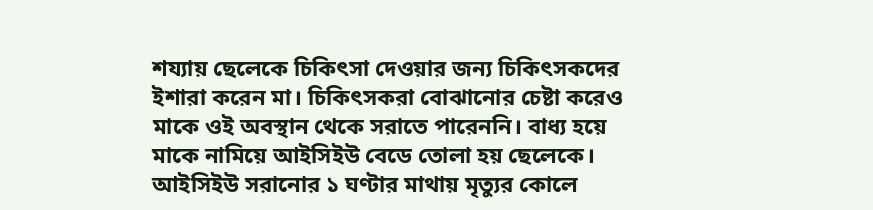শয্যায় ছেলেকে চিকিৎসা দেওয়ার জন্য চিকিৎসকদের ইশারা করেন মা। চিকিৎসকরা বোঝানোর চেষ্টা করেও মাকে ওই অবস্থান থেকে সরাতে পারেননি। বাধ্য হয়ে মাকে নামিয়ে আইসিইউ বেডে তোলা হয় ছেলেকে।
আইসিইউ সরানোর ১ ঘণ্টার মাথায় মৃত্যুর কোলে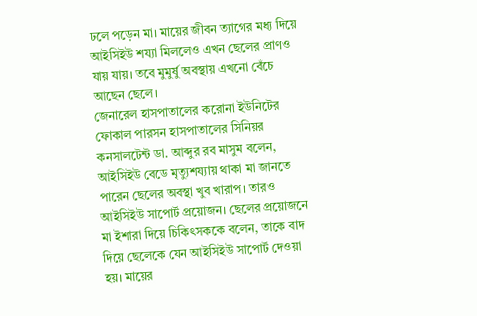ঢলে পড়েন মা। মায়ের জীবন ত্যাগের মধ্য দিয়ে আইসিইউ শয্যা মিললেও এখন ছেলের প্রাণও যায় যায়। তবে মুমুর্ষু অবস্থায় এখনো বেঁচে আছেন ছেলে।
জেনারেল হাসপাতালের করোনা ইউনিটের ফোকাল পারসন হাসপাতালের সিনিয়র কনসালটেন্ট ডা. আব্দুর রব মাসুম বলেন, আইসিইউ বেডে মৃত্যুশয্যায় থাকা মা জানতে পারেন ছেলের অবস্থা খুব খারাপ। তারও আইসিইউ সাপোর্ট প্রয়োজন। ছেলের প্রয়োজনে মা ইশারা দিয়ে চিকিৎসককে বলেন, তাকে বাদ দিয়ে ছেলেকে যেন আইসিইউ সাপোর্ট দেওয়া হয়। মায়ের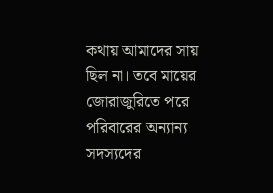কথায় আমাদের সায় ছিল না। তবে মায়ের জোরাজুরিতে পরে পরিবারের অন্যান্য সদস্যদের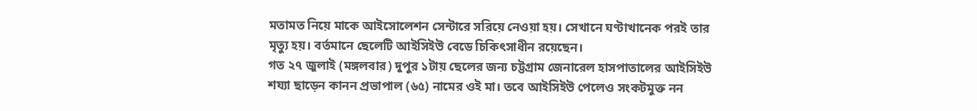মতামত নিয়ে মাকে আইসোলেশন সেন্টারে সরিয়ে নেওয়া হয়। সেখানে ঘণ্টাখানেক পরই তার মৃত্যু হয়। বর্তমানে ছেলেটি আইসিইউ বেডে চিকিৎসাধীন রয়েছেন।
গত ২৭ জুলাই (মঙ্গলবার) দুপুর ১টায় ছেলের জন্য চট্টগ্রাম জেনারেল হাসপাতালের আইসিইউ শয্যা ছাড়েন কানন প্রভাপাল (৬৫) নামের ওই মা। তবে আইসিইউ পেলেও সংকটমুক্ত নন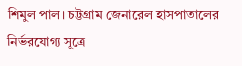শিমুল পাল। চট্টগ্রাম জেনারেল হাসপাতালের নির্ভরযোগ্য সূত্রে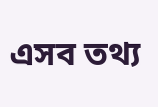এসব তথ্য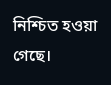নিশ্চিত হওয়া গেছে।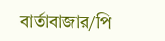বার্তাবাজার/পি